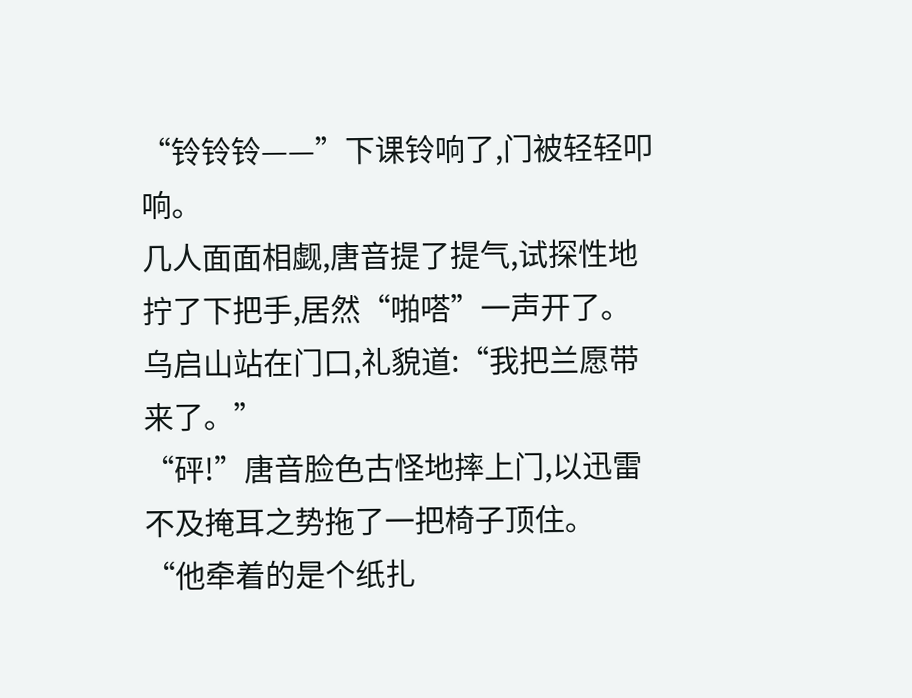“铃铃铃——”下课铃响了,门被轻轻叩响。
几人面面相觑,唐音提了提气,试探性地拧了下把手,居然“啪嗒”一声开了。
乌启山站在门口,礼貌道:“我把兰愿带来了。”
“砰!”唐音脸色古怪地摔上门,以迅雷不及掩耳之势拖了一把椅子顶住。
“他牵着的是个纸扎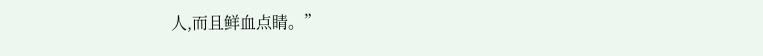人,而且鲜血点睛。”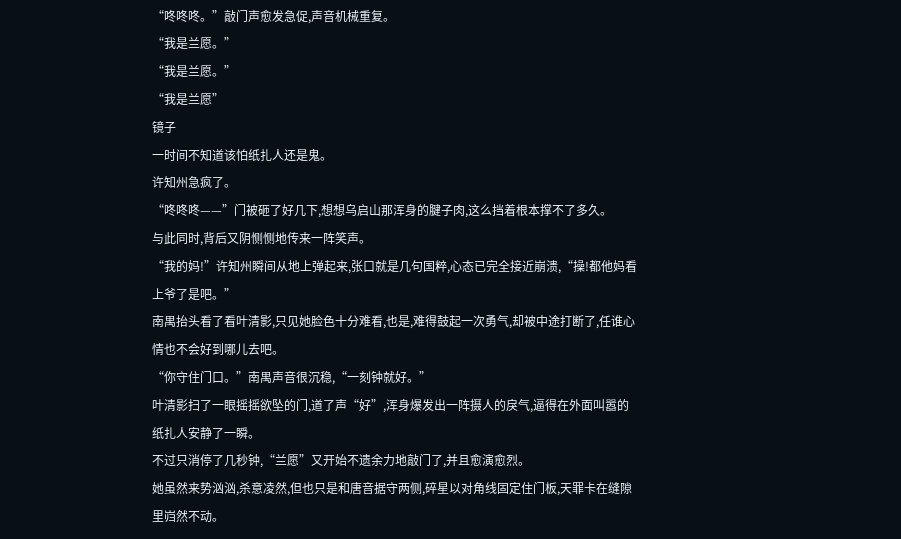“咚咚咚。”敲门声愈发急促,声音机械重复。
“我是兰愿。”
“我是兰愿。”
“我是兰愿”
镜子
一时间不知道该怕纸扎人还是鬼。
许知州急疯了。
“咚咚咚——”门被砸了好几下,想想乌启山那浑身的腱子肉,这么挡着根本撑不了多久。
与此同时,背后又阴恻恻地传来一阵笑声。
“我的妈!”许知州瞬间从地上弹起来,张口就是几句国粹,心态已完全接近崩溃,“操!都他妈看上爷了是吧。”
南禺抬头看了看叶清影,只见她脸色十分难看,也是,难得鼓起一次勇气,却被中途打断了,任谁心情也不会好到哪儿去吧。
“你守住门口。”南禺声音很沉稳,“一刻钟就好。”
叶清影扫了一眼摇摇欲坠的门,道了声“好”,浑身爆发出一阵摄人的戾气,逼得在外面叫嚣的纸扎人安静了一瞬。
不过只消停了几秒钟,“兰愿”又开始不遗余力地敲门了,并且愈演愈烈。
她虽然来势汹汹,杀意凌然,但也只是和唐音据守两侧,碎星以对角线固定住门板,天罪卡在缝隙里岿然不动。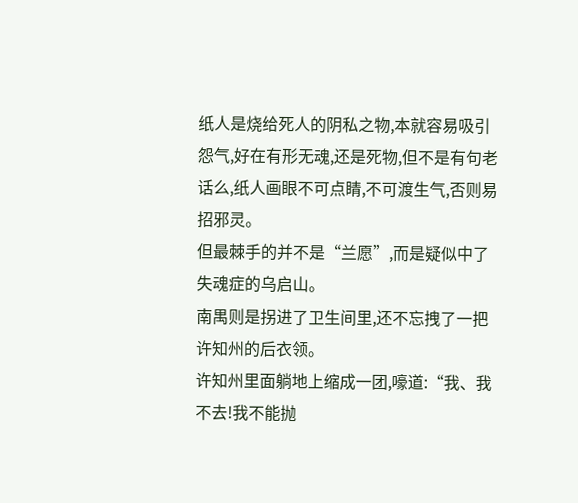纸人是烧给死人的阴私之物,本就容易吸引怨气,好在有形无魂,还是死物,但不是有句老话么,纸人画眼不可点睛,不可渡生气,否则易招邪灵。
但最棘手的并不是“兰愿”,而是疑似中了失魂症的乌启山。
南禺则是拐进了卫生间里,还不忘拽了一把许知州的后衣领。
许知州里面躺地上缩成一团,嚎道:“我、我不去!我不能抛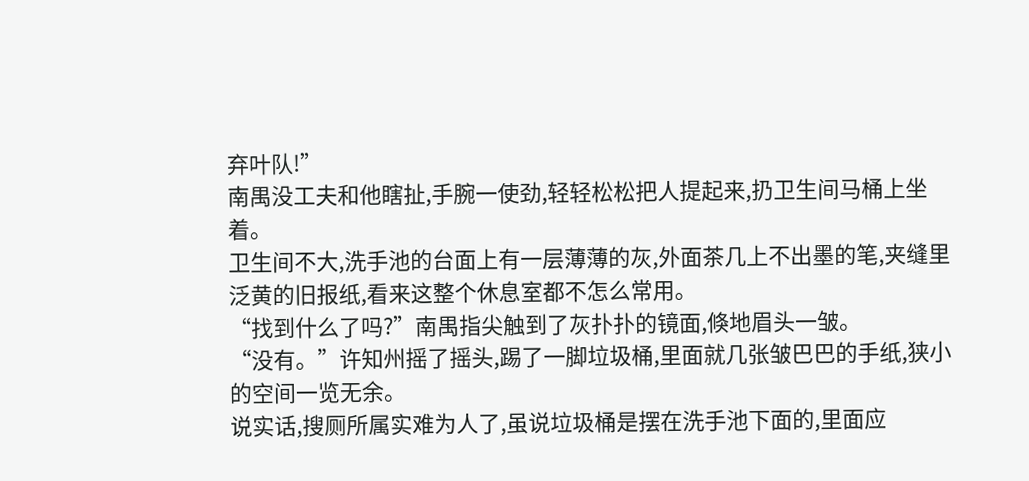弃叶队!”
南禺没工夫和他瞎扯,手腕一使劲,轻轻松松把人提起来,扔卫生间马桶上坐着。
卫生间不大,洗手池的台面上有一层薄薄的灰,外面茶几上不出墨的笔,夹缝里泛黄的旧报纸,看来这整个休息室都不怎么常用。
“找到什么了吗?”南禺指尖触到了灰扑扑的镜面,倏地眉头一皱。
“没有。”许知州摇了摇头,踢了一脚垃圾桶,里面就几张皱巴巴的手纸,狭小的空间一览无余。
说实话,搜厕所属实难为人了,虽说垃圾桶是摆在洗手池下面的,里面应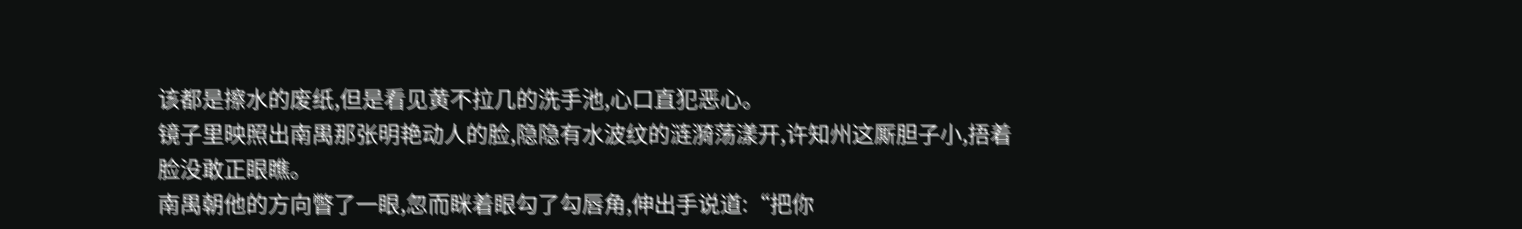该都是擦水的废纸,但是看见黄不拉几的洗手池,心口直犯恶心。
镜子里映照出南禺那张明艳动人的脸,隐隐有水波纹的涟漪荡漾开,许知州这厮胆子小,捂着脸没敢正眼瞧。
南禺朝他的方向瞥了一眼,忽而眯着眼勾了勾唇角,伸出手说道:“把你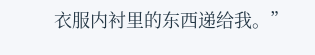衣服内衬里的东西递给我。”